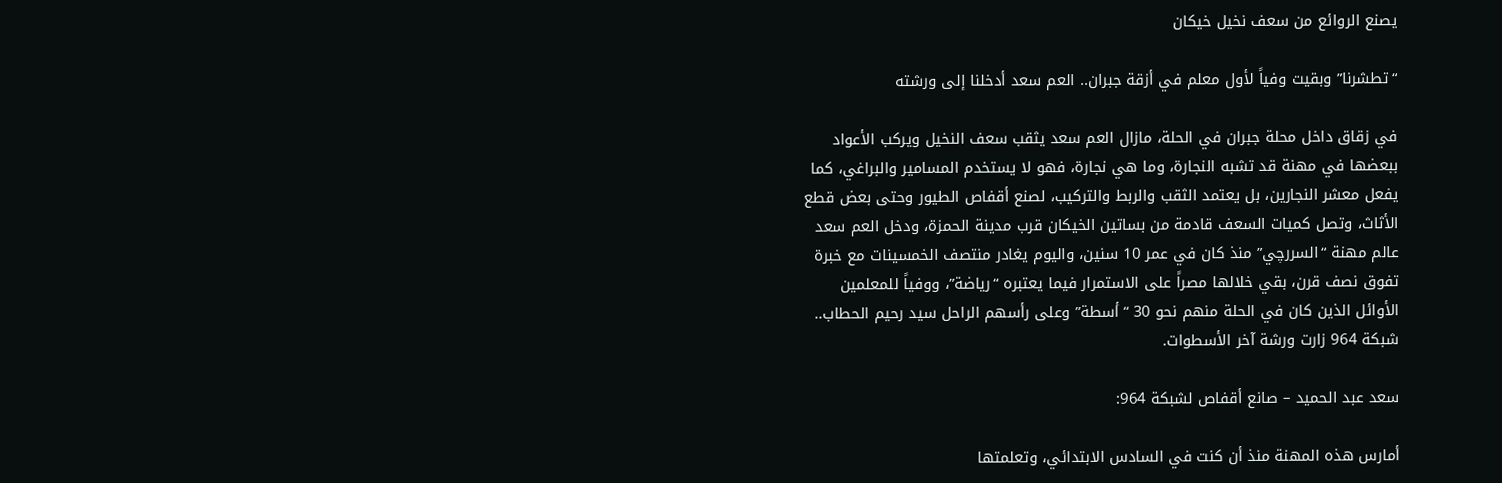يصنع الروائع من سعف نخيل خيكان

“تطشرنا” وبقيت وفياً لأول معلم في أزقة جبران.. العم سعد أدخلنا إلى ورشته

في زقاق داخل محلة جبران في الحلة، مازال العم سعد يثقب سعف النخيل ويركب الأعواد ببعضها في مهنة قد تشبه النجارة، وما هي نجارة، فهو لا يستخدم المسامير والبراغي، كما يفعل معشر النجارين، بل يعتمد الثقب والربط والتركيب، لصنع أقفاص الطيور وحتى بعض قطع الأثاث، وتصل كميات السعف قادمة من بساتين الخيكان قرب مدينة الحمزة، ودخل العم سعد عالم مهنة “السررچي” منذ كان في عمر 10 سنين، واليوم يغادر منتصف الخمسينات مع خبرة تفوق نصف قرن، بقي خلالها مصراً على الاستمرار فيما يعتبره “رياضة”، ووفياً للمعلمين الأوائل الذين كان في الحلة منهم نحو 30 “أسطة” وعلى رأسهم الراحل سيد رحيم الحطاب.. شبكة 964 زارت ورشة آخر الأسطوات.

سعد عبد الحميد – صانع أقفاص لشبكة 964:

أمارس هذه المهنة منذ أن كنت في السادس الابتدائي، وتعلمتها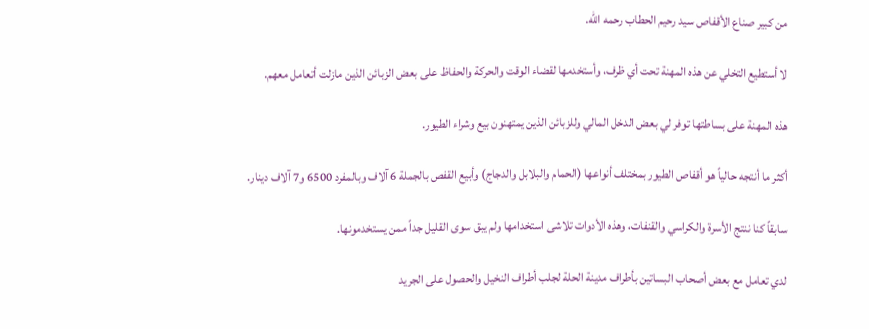من كبير صناع الأقفاص سيد رحيم الحطاب رحمه الله.

لا أستطيع التخلي عن هذه المهنة تحت أي ظرف، وأستخدمها لقضاء الوقت والحركة والحفاظ على بعض الزبائن الذين مازلت أتعامل معهم.

هذه المهنة على بساطتها توفر لي بعض الدخل المالي وللزبائن الذين يمتهنون بيع وشراء الطيور.

أكثر ما أنتجه حالياً هو أقفاص الطيور بمختلف أنواعها (الحمام والبلابل والدجاج) وأبيع القفص بالجملة 6 آلاف وبالمفرد 6500 و7 آلاف دينار.

سابقاً كنا ننتج الأسرة والكراسي والقنفات، وهذه الأدوات تلاشى استخدامها ولم يبق سوى القليل جداً ممن يستخدمونها.

لدي تعامل مع بعض أصحاب البساتين بأطراف مدينة الحلة لجلب أطراف النخيل والحصول على الجريد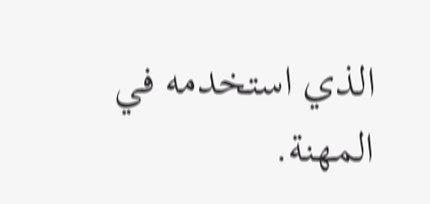الذي استخدمه في المهنة.